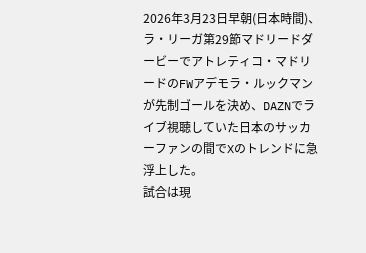2026年3月23日早朝(日本時間)、ラ・リーガ第29節マドリードダービーでアトレティコ・マドリードのFWアデモラ・ルックマンが先制ゴールを決め、DAZNでライブ視聴していた日本のサッカーファンの間でXのトレンドに急浮上した。
試合は現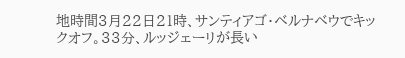地時間3月22日21時、サンティアゴ・ベルナベウでキックオフ。33分、ルッジェーリが長い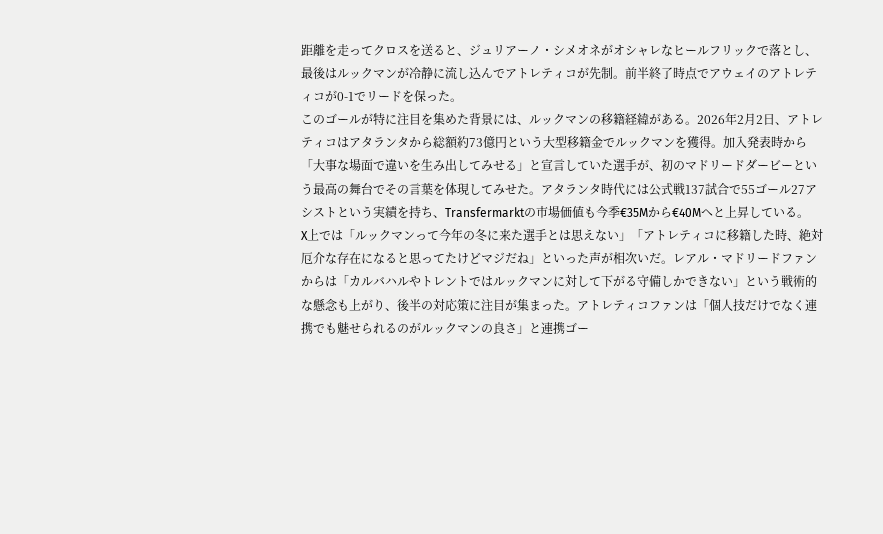距離を走ってクロスを送ると、ジュリアーノ・シメオネがオシャレなヒールフリックで落とし、最後はルックマンが冷静に流し込んでアトレティコが先制。前半終了時点でアウェイのアトレティコが0-1でリードを保った。
このゴールが特に注目を集めた背景には、ルックマンの移籍経緯がある。2026年2月2日、アトレティコはアタランタから総額約73億円という大型移籍金でルックマンを獲得。加入発表時から「大事な場面で違いを生み出してみせる」と宣言していた選手が、初のマドリードダービーという最高の舞台でその言葉を体現してみせた。アタランタ時代には公式戦137試合で55ゴール27アシストという実績を持ち、Transfermarktの市場価値も今季€35Mから€40Mへと上昇している。
X上では「ルックマンって今年の冬に来た選手とは思えない」「アトレティコに移籍した時、絶対厄介な存在になると思ってたけどマジだね」といった声が相次いだ。レアル・マドリードファンからは「カルバハルやトレントではルックマンに対して下がる守備しかできない」という戦術的な懸念も上がり、後半の対応策に注目が集まった。アトレティコファンは「個人技だけでなく連携でも魅せられるのがルックマンの良さ」と連携ゴー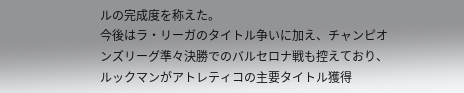ルの完成度を称えた。
今後はラ・リーガのタイトル争いに加え、チャンピオンズリーグ準々決勝でのバルセロナ戦も控えており、ルックマンがアトレティコの主要タイトル獲得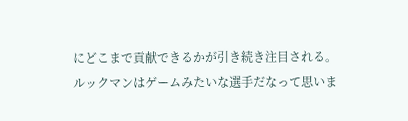にどこまで貢献できるかが引き続き注目される。
ルックマンはゲームみたいな選手だなって思いま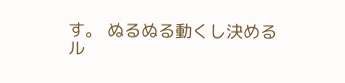す。 ぬるぬる動くし決める
ル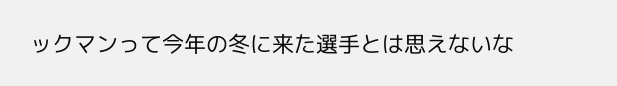ックマンって今年の冬に来た選手とは思えないな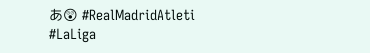あ😲 #RealMadridAtleti #LaLiga